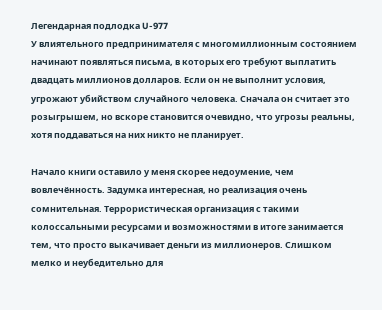Легендарная подлодка U-977
У влиятельного предпринимателя с многомиллионным состоянием начинают появляться письма, в которых его требуют выплатить двадцать миллионов долларов. Если он не выполнит условия, угрожают убийством случайного человека. Сначала он считает это розыгрышем, но вскоре становится очевидно, что угрозы реальны, хотя поддаваться на них никто не планирует.

Начало книги оставило у меня скорее недоумение, чем вовлечённость. Задумка интересная, но реализация очень сомнительная. Террористическая организация с такими колоссальными ресурсами и возможностями в итоге занимается тем, что просто выкачивает деньги из миллионеров. Слишком мелко и неубедительно для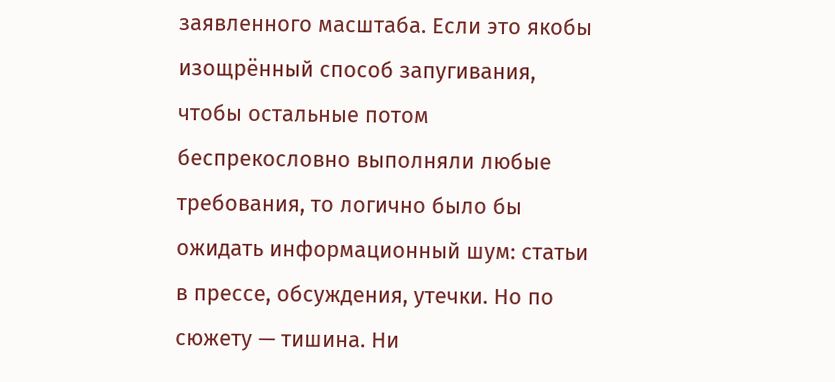заявленного масштаба. Если это якобы изощрённый способ запугивания, чтобы остальные потом беспрекословно выполняли любые требования, то логично было бы ожидать информационный шум: статьи в прессе, обсуждения, утечки. Но по сюжету — тишина. Ни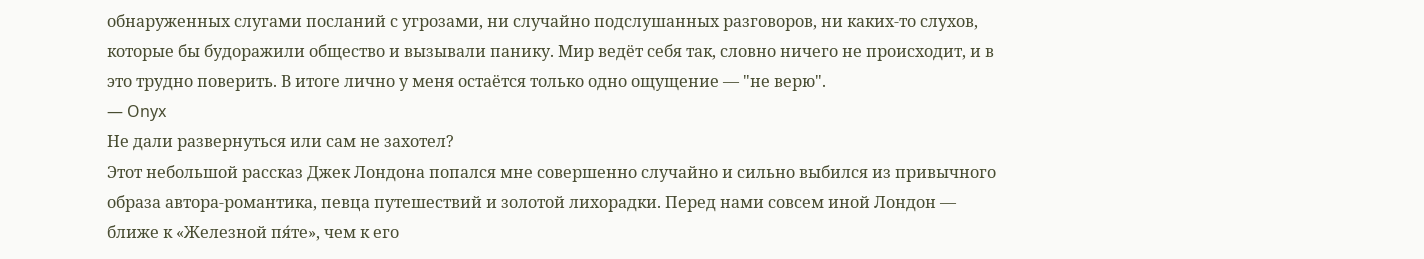обнаруженных слугами посланий с угрозами, ни случайно подслушанных разговоров, ни каких-то слухов, которые бы будоражили общество и вызывали панику. Мир ведёт себя так, словно ничего не происходит, и в это трудно поверить. В итоге лично у меня остаётся только одно ощущение — "не верю".
— Onyx
Не дали развернуться или сам не захотел?
Этот небольшой рассказ Джек Лондона попался мне совершенно случайно и сильно выбился из привычного образа автора-романтика, певца путешествий и золотой лихорадки. Перед нами совсем иной Лондон — ближе к «Железной пя́те», чем к его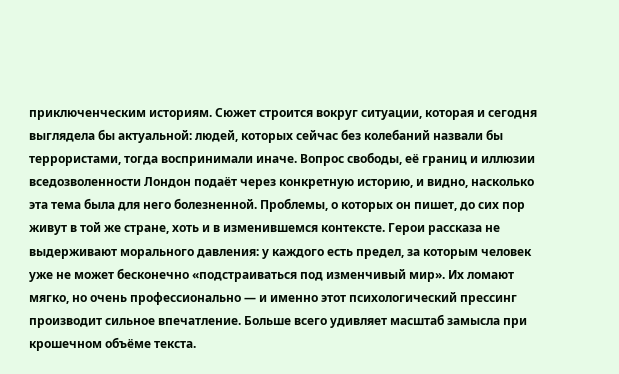приключенческим историям. Сюжет строится вокруг ситуации, которая и сегодня выглядела бы актуальной: людей, которых сейчас без колебаний назвали бы террористами, тогда воспринимали иначе. Вопрос свободы, её границ и иллюзии вседозволенности Лондон подаёт через конкретную историю, и видно, насколько эта тема была для него болезненной. Проблемы, о которых он пишет, до сих пор живут в той же стране, хоть и в изменившемся контексте. Герои рассказа не выдерживают морального давления: у каждого есть предел, за которым человек уже не может бесконечно «подстраиваться под изменчивый мир». Их ломают мягко, но очень профессионально — и именно этот психологический прессинг производит сильное впечатление. Больше всего удивляет масштаб замысла при крошечном объёме текста.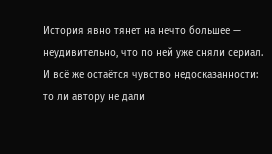История явно тянет на нечто большее — неудивительно, что по ней уже сняли сериал. И всё же остаётся чувство недосказанности: то ли автору не дали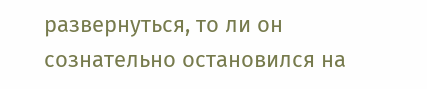развернуться, то ли он сознательно остановился на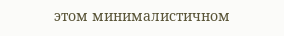этом минималистичном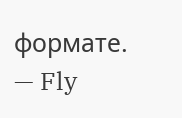формате.
— Fly